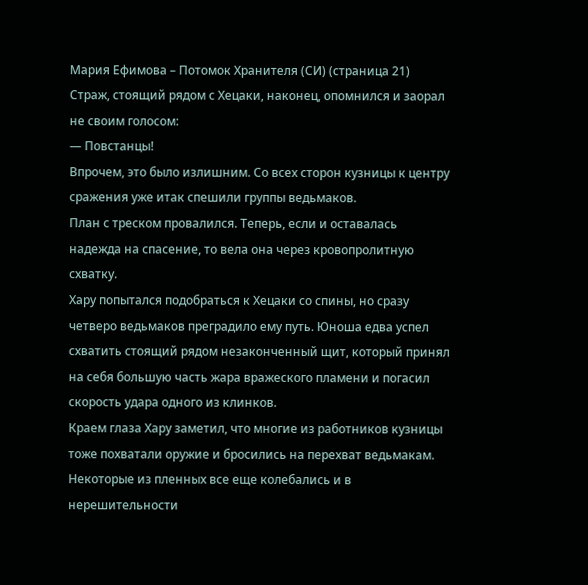Мария Ефимова – Потомок Хранителя (СИ) (страница 21)
Страж, стоящий рядом с Хецаки, наконец, опомнился и заорал не своим голосом:
— Повстанцы!
Впрочем, это было излишним. Со всех сторон кузницы к центру сражения уже итак спешили группы ведьмаков.
План с треском провалился. Теперь, если и оставалась надежда на спасение, то вела она через кровопролитную схватку.
Хару попытался подобраться к Хецаки со спины, но сразу четверо ведьмаков преградило ему путь. Юноша едва успел схватить стоящий рядом незаконченный щит, который принял на себя большую часть жара вражеского пламени и погасил скорость удара одного из клинков.
Краем глаза Хару заметил, что многие из работников кузницы тоже похватали оружие и бросились на перехват ведьмакам. Некоторые из пленных все еще колебались и в нерешительности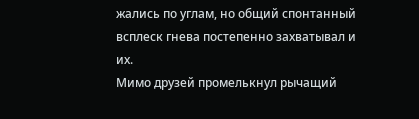жались по углам, но общий спонтанный всплеск гнева постепенно захватывал и их.
Мимо друзей промелькнул рычащий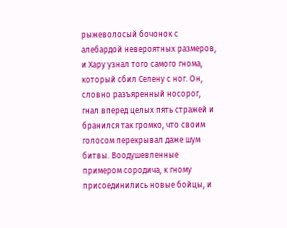рыжеволосый бочонок с алебардой невероятных размеров, и Хару узнал того самого гнома, который сбил Селену с ног. Он, словно разъяренный носорог, гнал вперед целых пять стражей и бранился так громко, что своим голосом перекрывал даже шум битвы. Воодушевленные примером сородича, к гному присоединились новые бойцы, и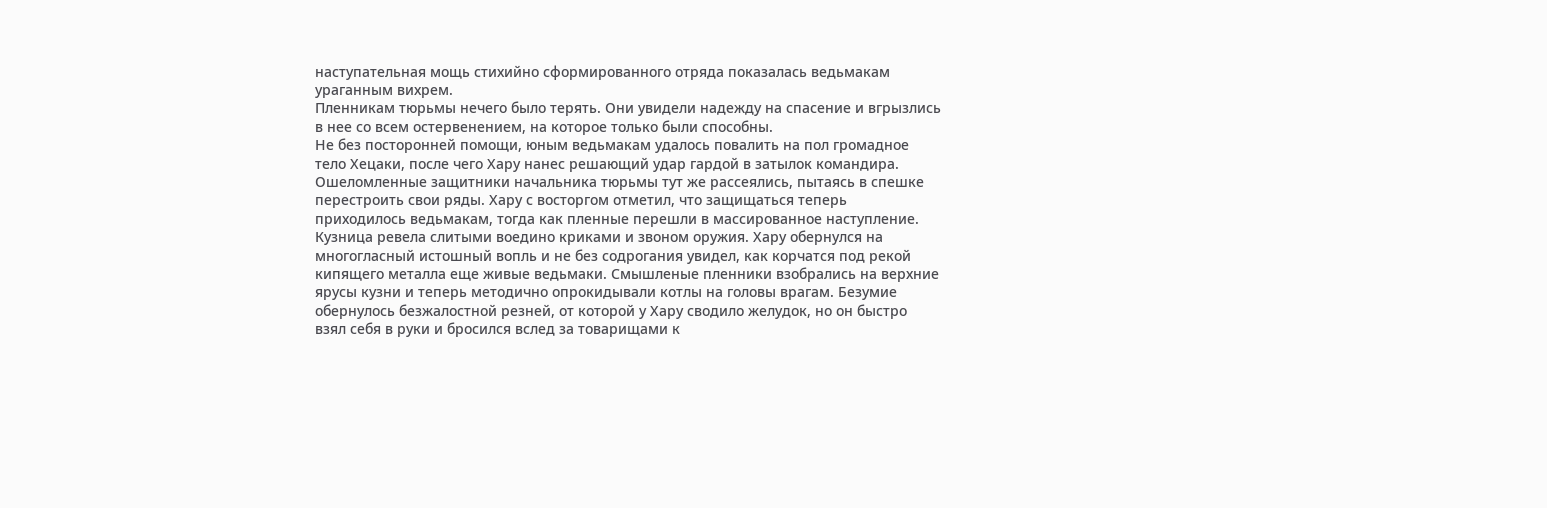наступательная мощь стихийно сформированного отряда показалась ведьмакам ураганным вихрем.
Пленникам тюрьмы нечего было терять. Они увидели надежду на спасение и вгрызлись в нее со всем остервенением, на которое только были способны.
Не без посторонней помощи, юным ведьмакам удалось повалить на пол громадное тело Хецаки, после чего Хару нанес решающий удар гардой в затылок командира. Ошеломленные защитники начальника тюрьмы тут же рассеялись, пытаясь в спешке перестроить свои ряды. Хару с восторгом отметил, что защищаться теперь приходилось ведьмакам, тогда как пленные перешли в массированное наступление.
Кузница ревела слитыми воедино криками и звоном оружия. Хару обернулся на многогласный истошный вопль и не без содрогания увидел, как корчатся под рекой кипящего металла еще живые ведьмаки. Смышленые пленники взобрались на верхние ярусы кузни и теперь методично опрокидывали котлы на головы врагам. Безумие обернулось безжалостной резней, от которой у Хару сводило желудок, но он быстро взял себя в руки и бросился вслед за товарищами к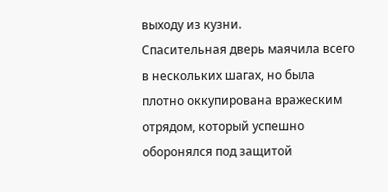выходу из кузни.
Спасительная дверь маячила всего в нескольких шагах, но была плотно оккупирована вражеским отрядом, который успешно оборонялся под защитой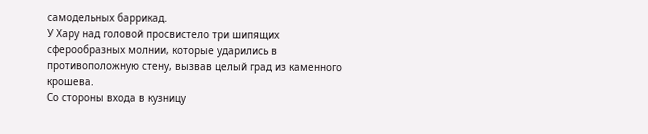самодельных баррикад.
У Хару над головой просвистело три шипящих сферообразных молнии, которые ударились в противоположную стену, вызвав целый град из каменного крошева.
Со стороны входа в кузницу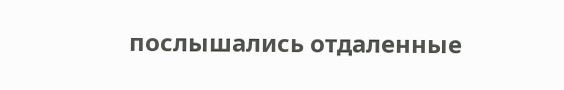послышались отдаленные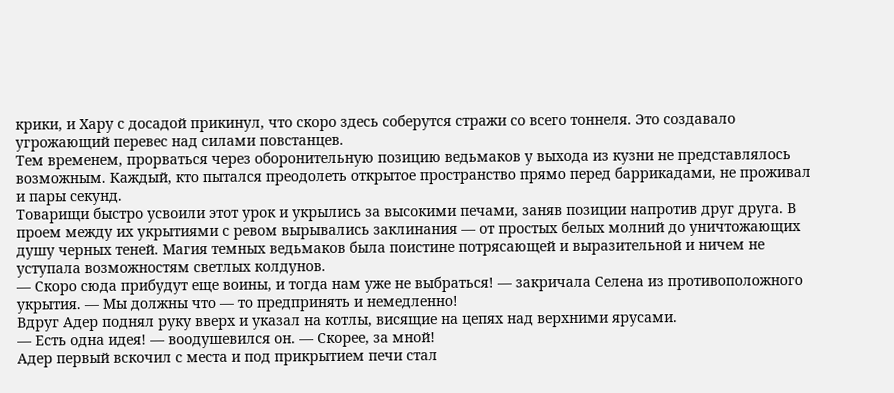крики, и Хару с досадой прикинул, что скоро здесь соберутся стражи со всего тоннеля. Это создавало угрожающий перевес над силами повстанцев.
Тем временем, прорваться через оборонительную позицию ведьмаков у выхода из кузни не представлялось возможным. Каждый, кто пытался преодолеть открытое пространство прямо перед баррикадами, не проживал и пары секунд.
Товарищи быстро усвоили этот урок и укрылись за высокими печами, заняв позиции напротив друг друга. В проем между их укрытиями с ревом вырывались заклинания — от простых белых молний до уничтожающих душу черных теней. Магия темных ведьмаков была поистине потрясающей и выразительной и ничем не уступала возможностям светлых колдунов.
— Скоро сюда прибудут еще воины, и тогда нам уже не выбраться! — закричала Селена из противоположного укрытия. — Мы должны что — то предпринять и немедленно!
Вдруг Адер поднял руку вверх и указал на котлы, висящие на цепях над верхними ярусами.
— Есть одна идея! — воодушевился он. — Скорее, за мной!
Адер первый вскочил с места и под прикрытием печи стал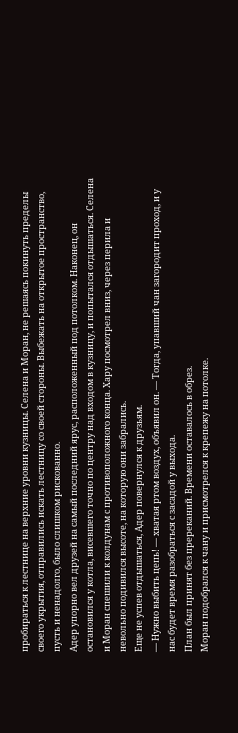пробираться к лестнице на верхние уровни кузницы. Селена и Моран, не решаясь покинуть пределы своего укрытия, отправились искать лестницу со своей стороны. Выбежать на открытое пространство, пусть и ненадолго, было слишком рискованно.
Адер упорно вел друзей на самый последний ярус, расположенный под потолком. Наконец, он остановился у котла, висевшего точно по центру над входом в кузницу, и попытался отдышаться. Селена и Моран спешили к колдунам с противоположного конца. Хару посмотрел вниз, через перила и невольно подивился высоте, на которую они забрались.
Еще не успев отдышаться, Адер повернулся к друзьям.
— Нужно выбить цепь! — хватая ртом воздух, объявил он. — Тогда, упавший чан загородит проход, и у нас будет время разобраться с засадой у выхода.
План был принят без пререканий. Времени оставалось в обрез.
Моран подобрался к чану и присмотрелся к крепежу на потолке.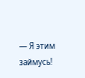— Я этим займусь!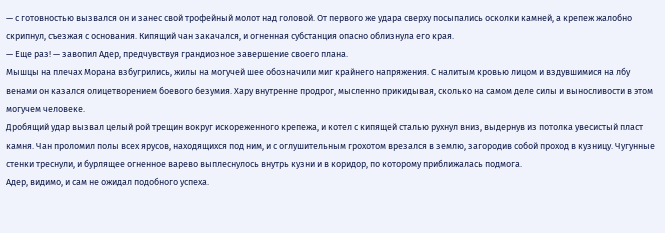— с готовностью вызвался он и занес свой трофейный молот над головой. От первого же удара сверху посыпались осколки камней, а крепеж жалобно скрипнул, съезжая с основания. Кипящий чан закачался, и огненная субстанция опасно облизнула его края.
— Еще раз! — завопил Адер, предчувствуя грандиозное завершение своего плана.
Мышцы на плечах Морана взбугрились, жилы на могучей шее обозначили миг крайнего напряжения. С налитым кровью лицом и вздувшимися на лбу венами он казался олицетворением боевого безумия. Хару внутренне продрог, мысленно прикидывая, сколько на самом деле силы и выносливости в этом могучем человеке.
Дробящий удар вызвал целый рой трещин вокруг искореженного крепежа, и котел с кипящей сталью рухнул вниз, выдернув из потолка увесистый пласт камня. Чан проломил полы всех ярусов, находящихся под ним, и с оглушительным грохотом врезался в землю, загородив собой проход в кузницу. Чугунные стенки треснули, и бурлящее огненное варево выплеснулось внутрь кузни и в коридор, по которому приближалась подмога.
Адер, видимо, и сам не ожидал подобного успеха.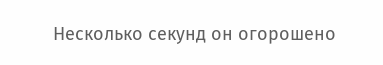Несколько секунд он огорошено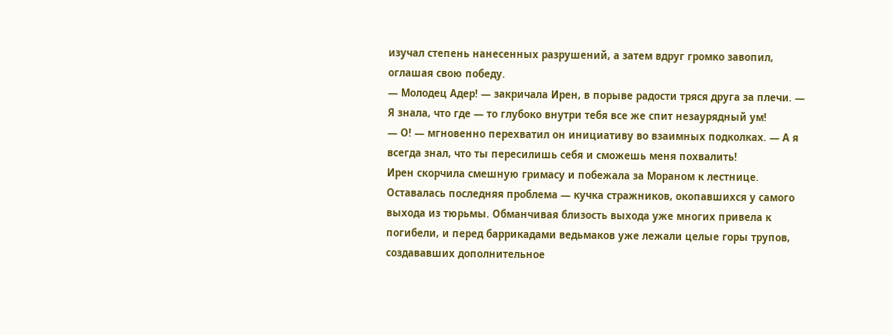изучал степень нанесенных разрушений, а затем вдруг громко завопил, оглашая свою победу.
— Молодец Адер! — закричала Ирен, в порыве радости тряся друга за плечи. — Я знала, что где — то глубоко внутри тебя все же спит незаурядный ум!
— О! — мгновенно перехватил он инициативу во взаимных подколках. — А я всегда знал, что ты пересилишь себя и сможешь меня похвалить!
Ирен скорчила смешную гримасу и побежала за Мораном к лестнице. Оставалась последняя проблема — кучка стражников, окопавшихся у самого выхода из тюрьмы. Обманчивая близость выхода уже многих привела к погибели, и перед баррикадами ведьмаков уже лежали целые горы трупов, создававших дополнительное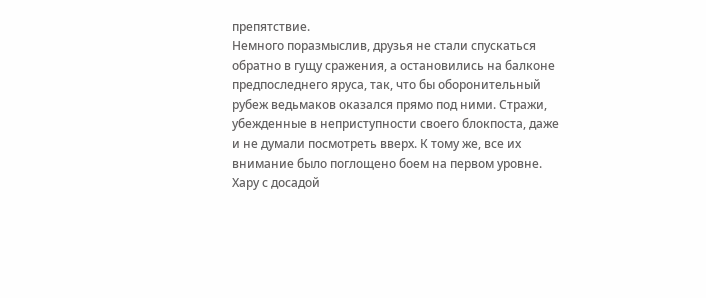препятствие.
Немного поразмыслив, друзья не стали спускаться обратно в гущу сражения, а остановились на балконе предпоследнего яруса, так, что бы оборонительный рубеж ведьмаков оказался прямо под ними. Стражи, убежденные в неприступности своего блокпоста, даже и не думали посмотреть вверх. К тому же, все их внимание было поглощено боем на первом уровне.
Хару с досадой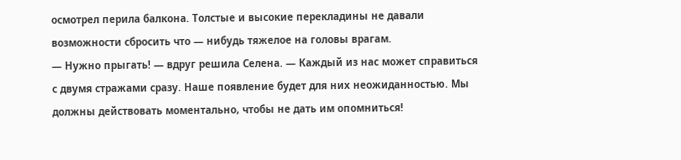осмотрел перила балкона. Толстые и высокие перекладины не давали возможности сбросить что — нибудь тяжелое на головы врагам.
— Нужно прыгать! — вдруг решила Селена. — Каждый из нас может справиться с двумя стражами сразу. Наше появление будет для них неожиданностью. Мы должны действовать моментально, чтобы не дать им опомниться!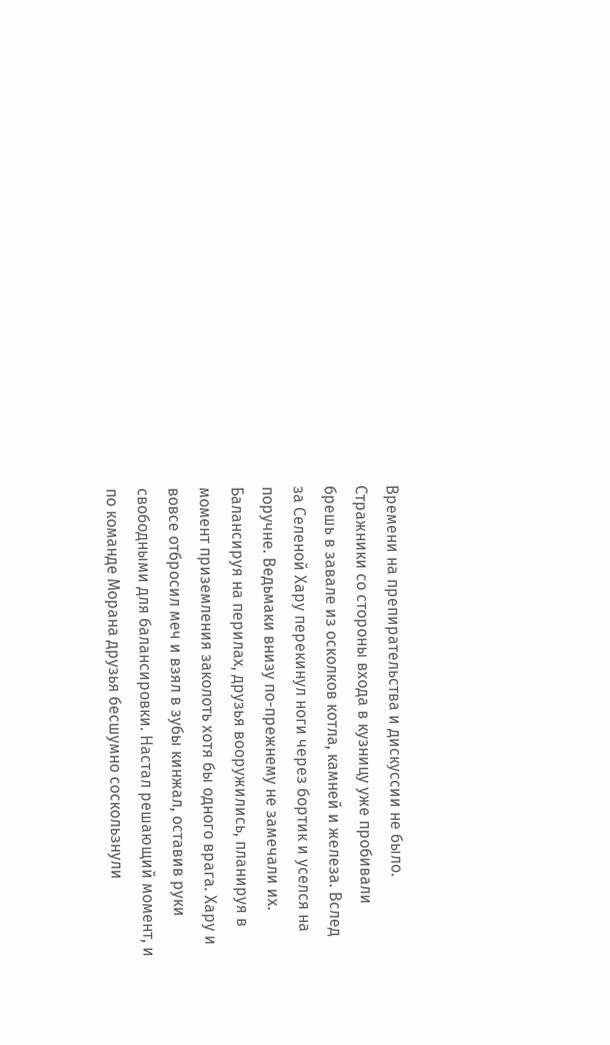Времени на препирательства и дискуссии не было. Стражники со стороны входа в кузницу уже пробивали брешь в завале из осколков котла, камней и железа. Вслед за Селеной Хару перекинул ноги через бортик и уселся на поручне. Ведьмаки внизу по-прежнему не замечали их.
Балансируя на перилах, друзья вооружились, планируя в момент приземления заколоть хотя бы одного врага. Хару и вовсе отбросил меч и взял в зубы кинжал, оставив руки свободными для балансировки. Настал решающий момент, и по команде Морана друзья бесшумно соскользнули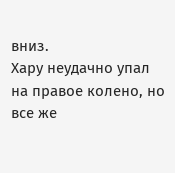вниз.
Хару неудачно упал на правое колено, но все же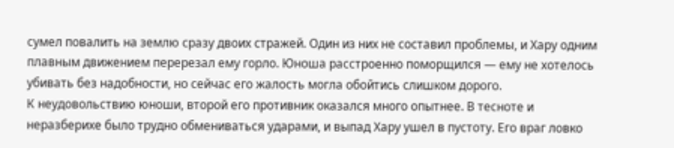сумел повалить на землю сразу двоих стражей. Один из них не составил проблемы, и Хару одним плавным движением перерезал ему горло. Юноша расстроенно поморщился — ему не хотелось убивать без надобности, но сейчас его жалость могла обойтись слишком дорого.
К неудовольствию юноши, второй его противник оказался много опытнее. В тесноте и неразберихе было трудно обмениваться ударами, и выпад Хару ушел в пустоту. Его враг ловко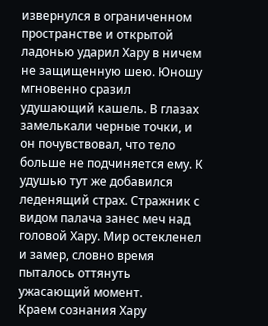извернулся в ограниченном пространстве и открытой ладонью ударил Хару в ничем не защищенную шею. Юношу мгновенно сразил удушающий кашель. В глазах замелькали черные точки, и он почувствовал, что тело больше не подчиняется ему. К удушью тут же добавился леденящий страх. Стражник с видом палача занес меч над головой Хару. Мир остекленел и замер, словно время пыталось оттянуть ужасающий момент.
Краем сознания Хару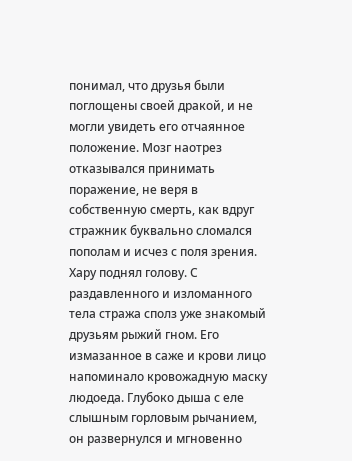понимал, что друзья были поглощены своей дракой, и не могли увидеть его отчаянное положение. Мозг наотрез отказывался принимать поражение, не веря в собственную смерть, как вдруг стражник буквально сломался пополам и исчез с поля зрения.
Хару поднял голову. С раздавленного и изломанного тела стража сполз уже знакомый друзьям рыжий гном. Его измазанное в саже и крови лицо напоминало кровожадную маску людоеда. Глубоко дыша с еле слышным горловым рычанием, он развернулся и мгновенно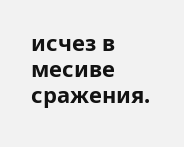исчез в месиве сражения.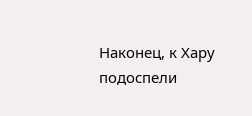Наконец, к Хару подоспели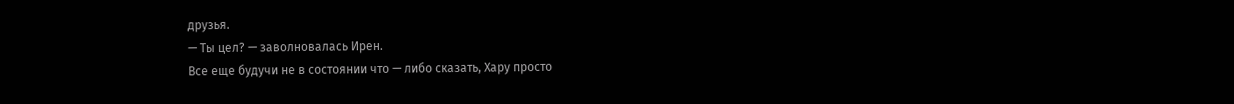друзья.
— Ты цел? — заволновалась Ирен.
Все еще будучи не в состоянии что — либо сказать, Хару просто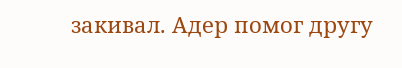закивал. Адер помог другу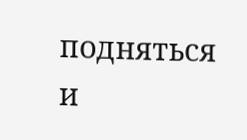подняться и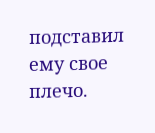подставил ему свое плечо.